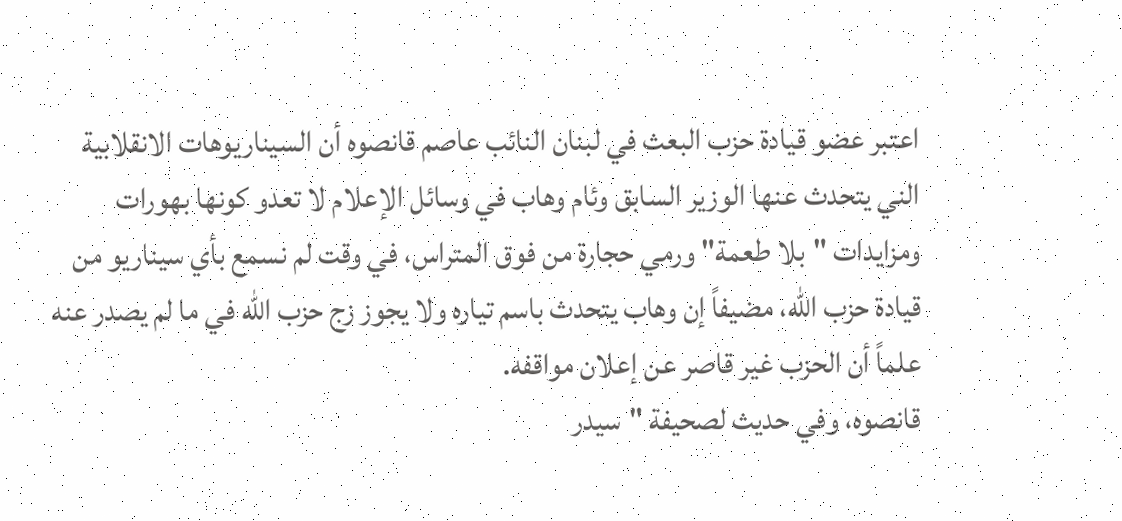اعتبر عضو قيادة حزب البعث في لبنان النائب عاصم قانصوه أن السيناريوهات الانقلابية الني يتحدث عنها الوزير السابق وئام وهاب في وسائل الإعلام لا تعدو كونها بهورات ومزايدات "بلا طعمة" ورمي حجارة من فوق المتراس، في وقت لم نسمع بأي سيناريو من قيادة حزب الله، مضيفاً إن وهاب يتحدث باسم تياره ولا يجوز زج حزب الله في ما لم يصدر عنه علماً أن الحزب غير قاصر عن إعلان مواقفه.
قانصوه، وفي حديث لصحيفة "سيدر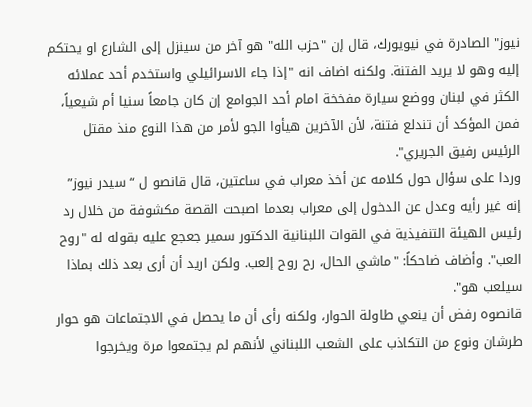نيوز" الصادرة في نيويورك، قال إن "حزب الله" هو آخر من سينزل إلى الشارع او يحتكم إليه وهو لا يريد الفتنة. ولكنه اضاف انه "إذا جاء الاسرائيلي واستخدم أحد عملائه الكثر في لبنان ووضع سيارة مفخخة امام أحد الجوامع إن كان جامعاً سنيا أم شيعياً، فمن المؤكد أن تندلع فتنة، لأن الآخرين هيأوا الجو لأمر من هذا النوع منذ مقتل الرئيس رفيق الجريري".
وردا على سؤال حول كلامه عن أخذ معراب في ساعتين، قال قانصو ل “سيدر نيوز” إنه غير رأيه وعدل عن الدخول إلى معراب بعدما اصبحت القصة مكشوفة من خلال رد رئيس الهيئة التنفيذية في القوات اللبنانية الدكتور سمير جعجع عليه بقوله له "روح العب". وأضاف ضاحكاً: "ماشي الحال، رح روح إلعب. ولكن اريد أن أرى بعد ذلك بماذا سيلعب هو".
قانصوه رفض أن ينعي طاولة الحوار، ولكنه رأى أن ما يحصل في الاجتماعات هو حوار طرشان ونوع من التكاذب على الشعب اللبناني لأنهم لم يجتمعوا مرة ويخرجوا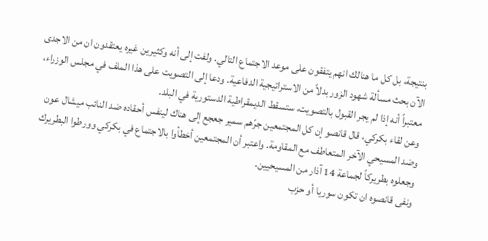بنتيجة، بل كل ما هنالك انهم يتفقون على موعد الاجتماع التالي. ولفت إلى أنه وكثيرين غيره يعتقدون ان من الاجدى الآن بحث مسألة شهود الزور بدلاً من الاستراتيجية الدفاعية. ودعا إلى التصويت على هذا الملف في مجلس الوزراء، معتبراً أنه إذا لم يجر القبول بالتصويت، ستسقط الديمقراطية الدستورية في البلد.
وعن لقاء بكركي، قال قانصو إن كل المجتمعين جرّهم سمير جعجع إلى هناك لينفس أحقاده ضد النائب ميشال عون وضد المسيحي الآخر المتعاطف مع المقاومة. واعتبر أن المجتمعين أخطأوا بالاجتماع في بكركي وورطوا البطريرك وجعلوه بطريركاً لجماعة 14 آذار من المسيحيين.
ونفى قانصوه ان تكون سوريا أو حزب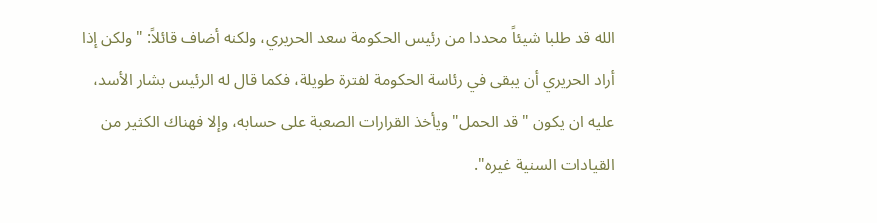الله قد طلبا شيئاً محددا من رئيس الحكومة سعد الحريري، ولكنه أضاف قائلاً: "ولكن إذا أراد الحريري أن يبقى في رئاسة الحكومة لفترة طويلة، فكما قال له الرئيس بشار الأسد، عليه ان يكون "قد الحمل" ويأخذ القرارات الصعبة على حسابه، وإلا فهناك الكثير من القيادات السنية غيره".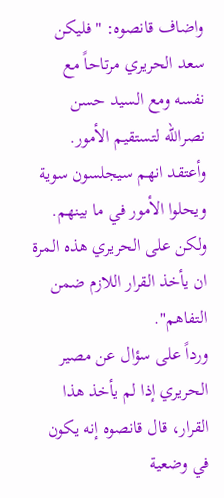واضاف قانصوه: "فليكن سعد الحريري مرتاحاً مع نفسه ومع السيد حسن نصرالله لتستقيم الأمور. وأعتقد انهم سيجلسون سوية ويحلوا الأمور في ما بينهم. ولكن على الحريري هذه المرة ان يأخذ القرار اللازم ضمن التفاهم".
ورداً على سؤال عن مصير الحريري إذا لم يأخذ هذا القرار، قال قانصوه إنه يكون في وضعية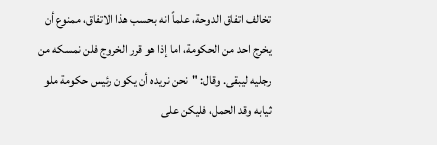تخالف اتفاق الدوحة، علماً انه بحسب هذا الاتفاق، ممنوع أن يخرج احد من الحكومة، اما إذا هو قرر الخروج فلن نمسكه من رجليه ليبقى. وقال: "نحن نريده أن يكون رئيس حكومة ملو ثيابه وقد الحمل، فليكن على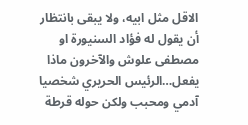الاقل مثل ابيه، ولا يبقى بانتظار أن يقول له فؤاد السنيورة او مصطفى علوش والآخرون ماذا يفعل…الرئيس الحريري شخصيا آدمي ومحبب ولكن حوله قرطة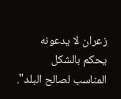زعران لا يدعونه يحكم بالشكل المناسب لصالح البلد".